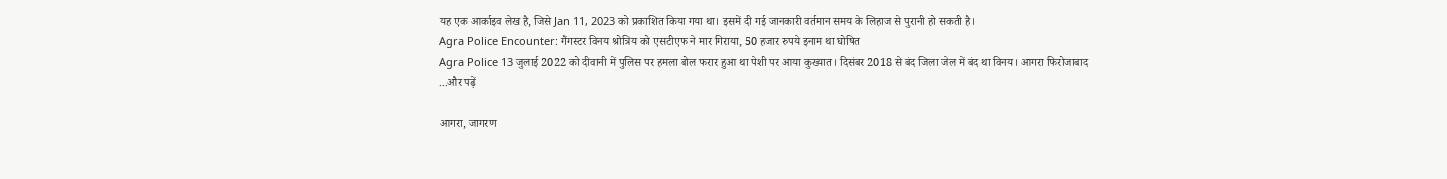यह एक आर्काइव लेख है, जिसे Jan 11, 2023 को प्रकाशित किया गया था। इसमें दी गई जानकारी वर्तमान समय के लिहाज से पुरानी हो सकती है।
Agra Police Encounter: गैंगस्टर विनय श्रोत्रिय को एसटीएफ ने मार गिराया, 50 हजार रुपये इनाम था घोषित
Agra Police 13 जुलाई 2022 को दीवानी में पुलिस पर हमला बोल फरार हुआ था पेशी पर आया कुख्यात। दिसंबर 2018 से बंद जिला जेल में बंद था विनय। आगरा फिरोजाबाद ...और पढ़ें

आगरा, जागरण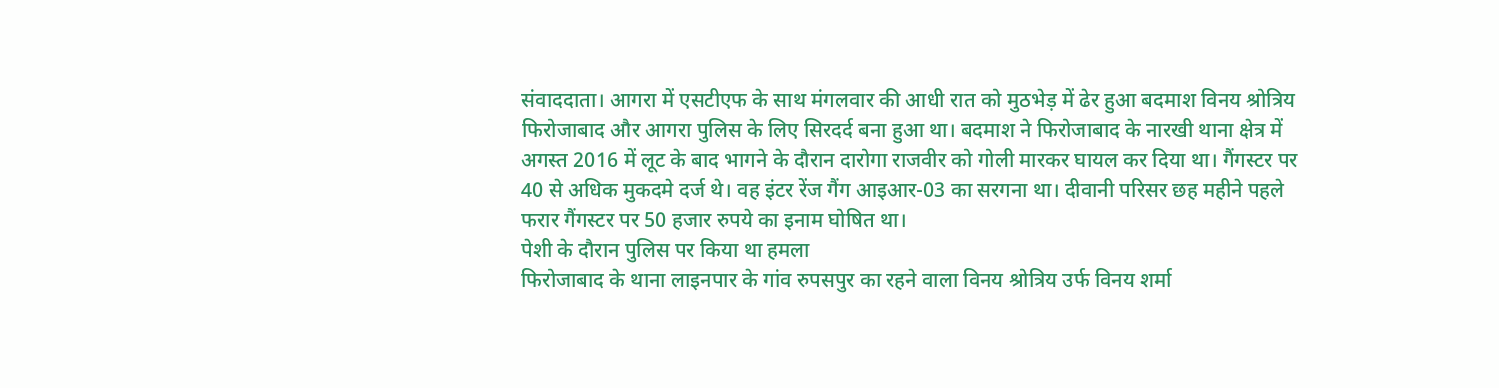संवाददाता। आगरा में एसटीएफ के साथ मंगलवार की आधी रात को मुठभेड़ में ढेर हुआ बदमाश विनय श्रोत्रिय फिरोजाबाद और आगरा पुलिस के लिए सिरदर्द बना हुआ था। बदमाश ने फिरोजाबाद के नारखी थाना क्षेत्र में अगस्त 2016 में लूट के बाद भागने के दौरान दारोगा राजवीर को गोली मारकर घायल कर दिया था। गैंगस्टर पर 40 से अधिक मुकदमे दर्ज थे। वह इंटर रेंज गैंग आइआर-03 का सरगना था। दीवानी परिसर छह महीने पहले फरार गैंगस्टर पर 50 हजार रुपये का इनाम घोषित था।
पेशी के दौरान पुलिस पर किया था हमला
फिरोजाबाद के थाना लाइनपार के गांव रुपसपुर का रहने वाला विनय श्रोत्रिय उर्फ विनय शर्मा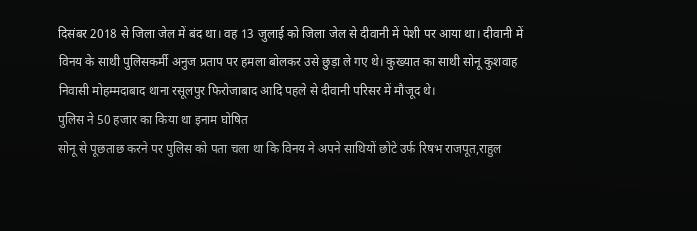दिसंबर 2018 से जिला जेल में बंद था। वह 13 जुलाई को जिला जेल से दीवानी में पेशी पर आया था। दीवानी में विनय के साथी पुलिसकर्मी अनुज प्रताप पर हमला बोलकर उसे छुड़ा ले गए थे। कुख्यात का साथी सोनू कुशवाह निवासी मोहम्मदाबाद थाना रसूलपुर फिरोजाबाद आदि पहले से दीवानी परिसर में मौजूद थे।
पुलिस ने 50 हजार का किया था इनाम घोषित
सोनू से पूछताछ करने पर पुलिस को पता चला था कि विनय ने अपने साथियों छोटे उर्फ रिषभ राजपूत,राहुल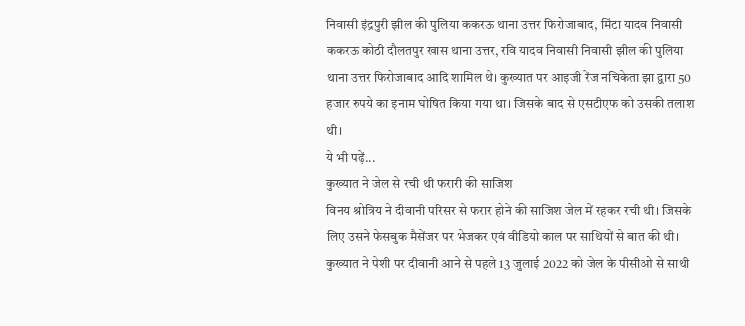निवासी इंद्रपुरी झील की पुलिया ककरऊ थाना उत्तर फिरोजाबाद, मिंटा यादव निवासी ककरऊ कोठी दौलतपुर खास थाना उत्तर, रवि यादव निवासी निवासी झील की पुलिया थाना उत्तर फिरोजाबाद आदि शामिल थे। कुख्यात पर आइजी रेंज नचिकेता झा द्वारा 50 हजार रुपये का इनाम घोषित किया गया था। जिसके बाद से एसटीएफ को उसकी तलाश थी।
ये भी पढ़ें...
कुख्यात ने जेल से रची थी फरारी की साजिश
विनय श्रोत्रिय ने दीवानी परिसर से फरार होने की साजिश जेल में रहकर रची थी। जिसके लिए उसने फेसबुक मैसेंजर पर भेजकर एवं वीडियो काल पर साथियों से बात की थी। कुख्यात ने पेशी पर दीवानी आने से पहले 13 जुलाई 2022 को जेल के पीसीओ से साथी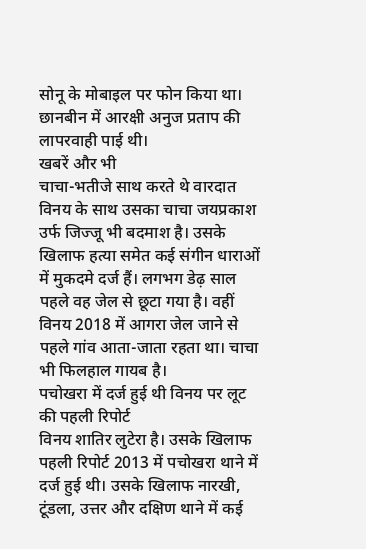सोनू के मोबाइल पर फोन किया था। छानबीन में आरक्षी अनुज प्रताप की लापरवाही पाई थी।
खबरें और भी
चाचा-भतीजे साथ करते थे वारदात
विनय के साथ उसका चाचा जयप्रकाश उर्फ जिज्जू भी बदमाश है। उसके खिलाफ हत्या समेत कई संगीन धाराओं में मुकदमे दर्ज हैं। लगभग डेढ़ साल पहले वह जेल से छूटा गया है। वहीं विनय 2018 में आगरा जेल जाने से पहले गांव आता-जाता रहता था। चाचा भी फिलहाल गायब है।
पचोखरा में दर्ज हुई थी विनय पर लूट की पहली रिपोर्ट
विनय शातिर लुटेरा है। उसके खिलाफ पहली रिपोर्ट 2013 में पचोखरा थाने में दर्ज हुई थी। उसके खिलाफ नारखी, टूंडला, उत्तर और दक्षिण थाने में कई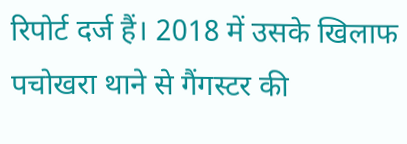रिपोर्ट दर्ज हैं। 2018 में उसके खिलाफ पचोखरा थाने से गैंगस्टर की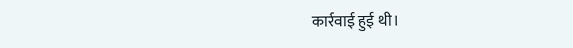कार्रवाई हुई थी।